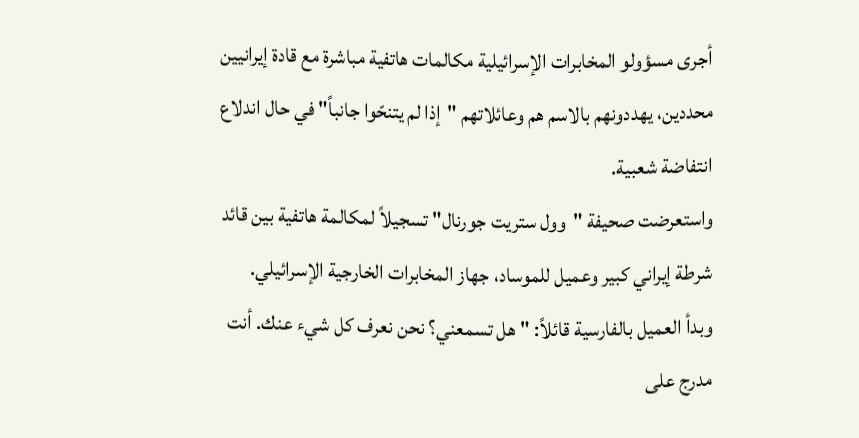أجرى مسؤولو المخابرات الإسرائيلية مكالمات هاتفية مباشرة مع قادة إيرانيين محددين، يهددونهم بالاسم هم وعائلاتهم "إذا لم يتنحّوا جانباً" في حال اندلاع انتفاضة شعبية.
واستعرضت صحيفة "وول ستريت جورنال" تسجيلاً لمكالمة هاتفية بين قائد شرطة إيراني كبير وعميل للموساد، جهاز المخابرات الخارجية الإسرائيلي.
وبدأ العميل بالفارسية قائلاً: "هل تسمعني؟ نحن نعرف كل شيء عنك. أنت مدرج على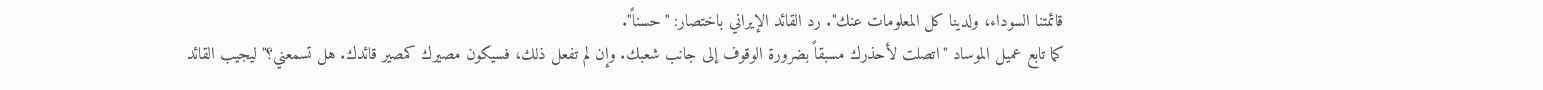قائمتنا السوداء، ولدينا كل المعلومات عنك". رد القائد الإيراني باختصار: "حسناً".
كما تابع عميل الموساد "اتصلت لأحذرك مسبقاً بضرورة الوقوف إلى جانب شعبك. وإن لم تفعل ذلك، فسيكون مصيرك كمصير قائدك. هل تسمعني؟" ليجيب القائد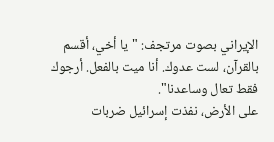الإيراني بصوت مرتجف: "يا أخي، أقسم بالقرآن، لست عدوك. أنا ميت بالفعل. أرجوك فقط تعال وساعدنا".
على الأرض، نفذت إسرائيل ضربات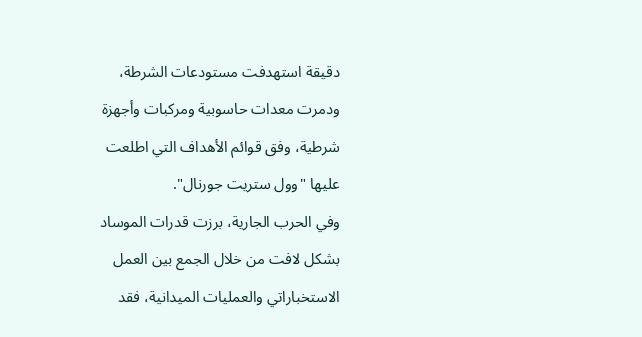دقيقة استهدفت مستودعات الشرطة، ودمرت معدات حاسوبية ومركبات وأجهزة شرطية، وفق قوائم الأهداف التي اطلعت عليها "وول ستريت جورنال".
وفي الحرب الجارية، برزت قدرات الموساد بشكل لافت من خلال الجمع بين العمل الاستخباراتي والعمليات الميدانية، فقد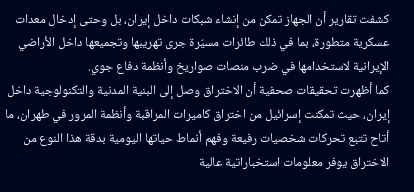كشفت تقارير أن الجهاز تمكن من إنشاء شبكات داخل إيران، بل وحتى إدخال معدات عسكرية متطورة، بما في ذلك طائرات مسيّرة جرى تهريبها وتجميعها داخل الأراضي الإيرانية لاستخدامها في ضرب منصات صواريخ وأنظمة دفاع جوي.
كما أظهرت تحقيقات صحفية أن الاختراق وصل إلى البنية المدنية والتكنولوجية داخل إيران، حيث تمكنت إسرائيل من اختراق كاميرات المراقبة وأنظمة المرور في طهران، ما أتاح تتبع تحركات شخصيات رفيعة وفهم أنماط حياتها اليومية بدقة هذا النوع من الاختراق يوفر معلومات استخباراتية عالية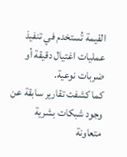القيمة تُستخدم في تنفيذ عمليات اغتيال دقيقة أو ضربات نوعية.
كما كشفت تقارير سابقة عن وجود شبكات بشرية متعاونة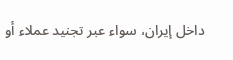داخل إيران، سواء عبر تجنيد عملاء أو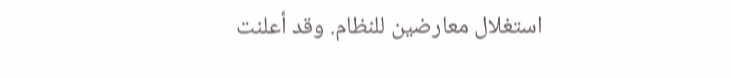استغلال معارضين للنظام. وقد أعلنت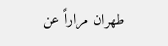طهران مراراً عن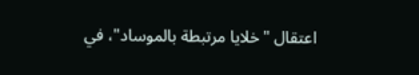اعتقال "خلايا مرتبطة بالموساد"، في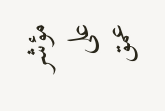مؤشر على عمق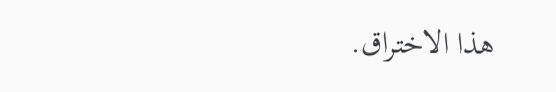هذا الاختراق.